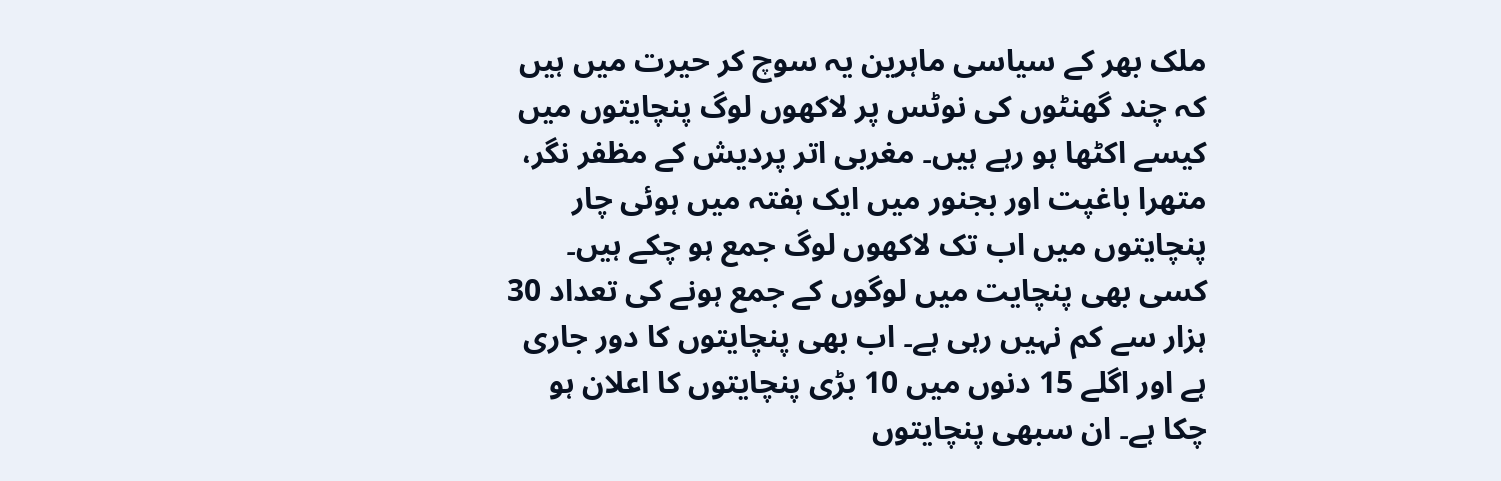ملک بھر کے سیاسی ماہرین یہ سوچ کر حیرت میں ہیں کہ چند گھنٹوں کی نوٹس پر لاکھوں لوگ پنچایتوں میں کیسے اکٹھا ہو رہے ہیں۔ مغربی اتر پردیش کے مظفر نگر، متھرا باغپت اور بجنور میں ایک ہفتہ میں ہوئی چار پنچایتوں میں اب تک لاکھوں لوگ جمع ہو چکے ہیں۔ کسی بھی پنچایت میں لوگوں کے جمع ہونے کی تعداد 30 ہزار سے کم نہیں رہی ہے۔ اب بھی پنچایتوں کا دور جاری ہے اور اگلے 15 دنوں میں 10 بڑی پنچایتوں کا اعلان ہو چکا ہے۔ ان سبھی پنچایتوں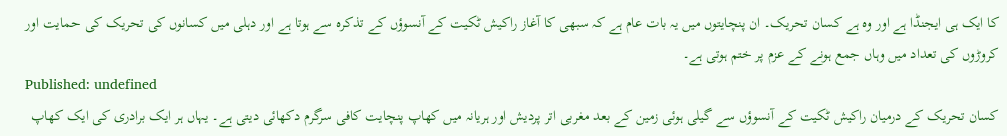کا ایک ہی ایجنڈا ہے اور وہ ہے کسان تحریک۔ ان پنچایتوں میں یہ بات عام ہے کہ سبھی کا آغاز راکیش ٹکیت کے آنسوؤں کے تذکرہ سے ہوتا ہے اور دہلی میں کسانوں کی تحریک کی حمایت اور کروڑوں کی تعداد میں وہاں جمع ہونے کے عزم پر ختم ہوتی ہے۔
Published: undefined
کسان تحریک کے درمیان راکیش ٹکیت کے آنسوؤں سے گیلی ہوئی زمین کے بعد مغربی اتر پردیش اور ہریانہ میں کھاپ پنچایت کافی سرگرم دکھائی دیتی ہے۔ یہاں ہر ایک برادری کی ایک کھاپ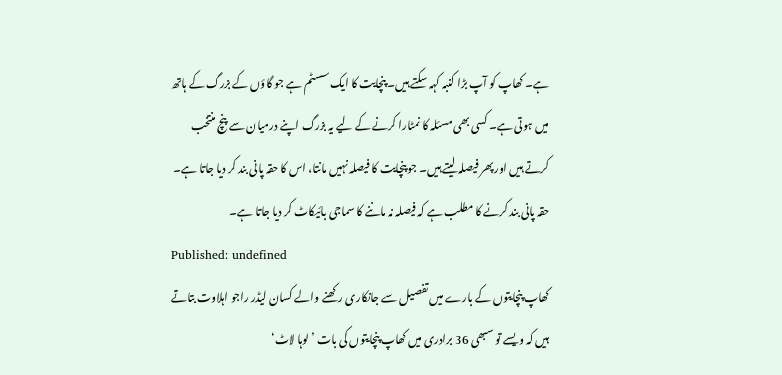ہے۔ کھاپ کو آپ بڑا کنبہ کہہ سکتے ہیں۔ پنچایت کا ایک سسٹم ہے جو گاؤں کے بزرگ کے ہاتھ میں ہوتی ہے۔ کسی بھی مسئلہ کا نمٹارا کرنے کے لیے یہ بزرگ اپنے درمیان سے پنچ منتخب کرتے ہیں اور پھر فیصلہ لیتے ہیں۔ جو پنچایت کا فیصلہ نہیں مانتا، اس کا حقہ پانی بند کر دیا جاتا ہے۔ حقہ پانی بند کرنے کا مطلب ہے کہ فیصلہ نہ ماننے کا سماجی بائیکاٹ کر دیا جاتا ہے۔
Published: undefined
کھاپ پنچایتوں کے بارے میں تفصیل سے جانکاری رکھنے والے کسان لیڈر راجو اہلاوت بتاتے ہیں کہ ویسے تو سبھی 36 برادری میں کھاپ پنچایتوں کی بات ’لوہا لاٹ‘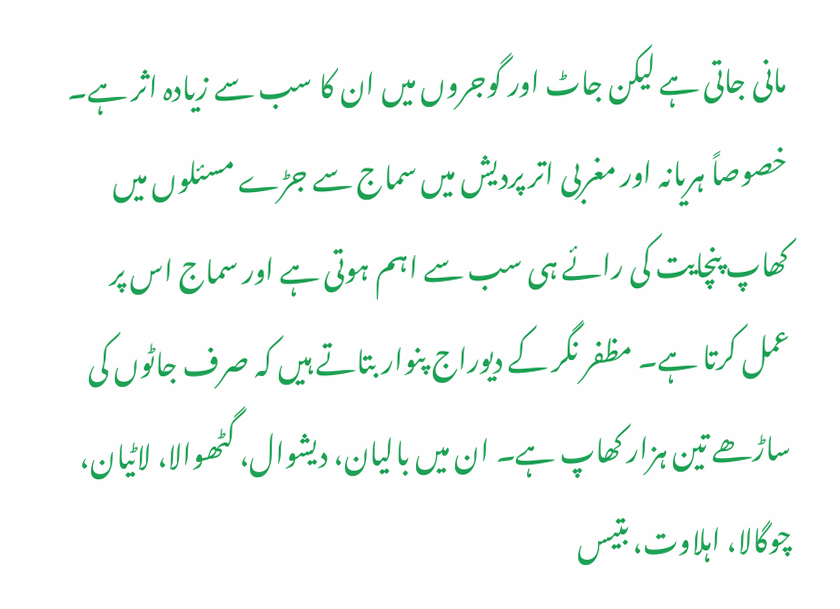مانی جاتی ہے لیکن جاٹ اور گوجروں میں ان کا سب سے زیادہ اثر ہے۔ خصوصاً ہریانہ اور مغربی اتر پردیش میں سماج سے جڑے مسئلوں میں کھاپ پنچایت کی رائے ہی سب سے اہم ہوتی ہے اور سماج اس پر عمل کرتا ہے۔ مظفر نگر کے دیوراج پنوار بتاتے ہیں کہ صرف جاٹوں کی ساڑھے تین ہزار کھاپ ہے۔ ان میں بالیان، دیشوال، گٹھوالا، لاٹیان، چوگالا، اہلاوت، بتیس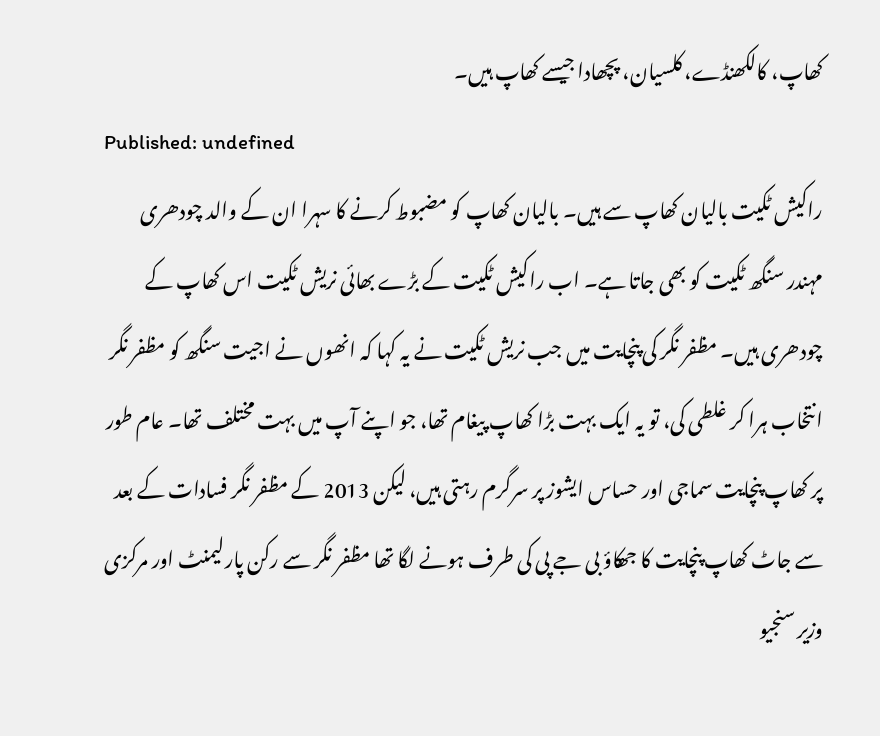کھاپ، کالکھنڈے، کلسیان، پچھادا جیسے کھاپ ہیں۔
Published: undefined
راکیش ٹکیت بالیان کھاپ سے ہیں۔ بالیان کھاپ کو مضبوط کرنے کا سہرا ان کے والد چودھری مہندر سنگھ ٹکیت کو بھی جاتا ہے۔ اب راکیش ٹکیت کے بڑے بھائی نریش ٹکیت اس کھاپ کے چودھری ہیں۔ مظفر نگر کی پنچایت میں جب نریش ٹکیت نے یہ کہا کہ انھوں نے اجیت سنگھ کو مظفر نگر انتخاب ہرا کر غلطی کی، تو یہ ایک بہت بڑا کھاپ پیغام تھا، جو اپنے آپ میں بہت مختلف تھا۔ عام طور پر کھاپ پنچایت سماجی اور حساس ایشوز پر سرگرم رہتی ہیں، لیکن 2013 کے مظفر نگر فسادات کے بعد سے جاٹ کھاپ پنچایت کا جھکاؤ بی جے پی کی طرف ہونے لگا تھا مظفر نگر سے رکن پارلیمنٹ اور مرکزی وزیر سنجیو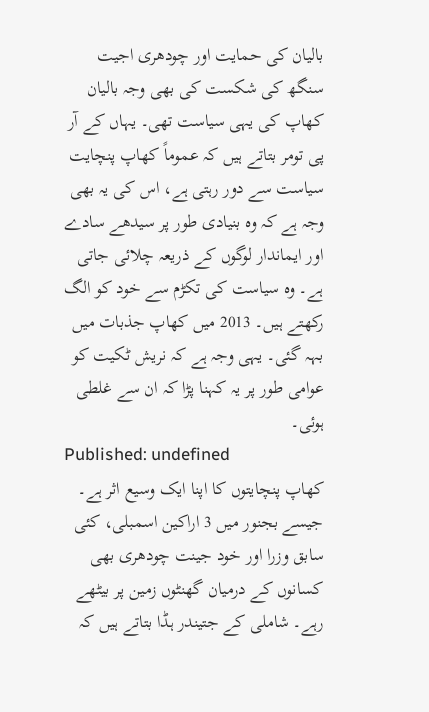بالیان کی حمایت اور چودھری اجیت سنگھ کی شکست کی بھی وجہ بالیان کھاپ کی یہی سیاست تھی۔ یہاں کے آر پی تومر بتاتے ہیں کہ عموماً کھاپ پنچایت سیاست سے دور رہتی ہے، اس کی یہ بھی وجہ ہے کہ وہ بنیادی طور پر سیدھے سادے اور ایماندار لوگوں کے ذریعہ چلائی جاتی ہے۔ وہ سیاست کی تکڑم سے خود کو الگ رکھتے ہیں۔ 2013 میں کھاپ جذبات میں بہہ گئی۔ یہی وجہ ہے کہ نریش ٹکیت کو عوامی طور پر یہ کہنا پڑا کہ ان سے غلطی ہوئی۔
Published: undefined
کھاپ پنچایتوں کا اپنا ایک وسیع اثر ہے۔ جیسے بجنور میں 3 اراکین اسمبلی، کئی سابق وزرا اور خود جینت چودھری بھی کسانوں کے درمیان گھنٹوں زمین پر بیٹھے رہے۔ شاملی کے جتیندر ہڈا بتاتے ہیں کہ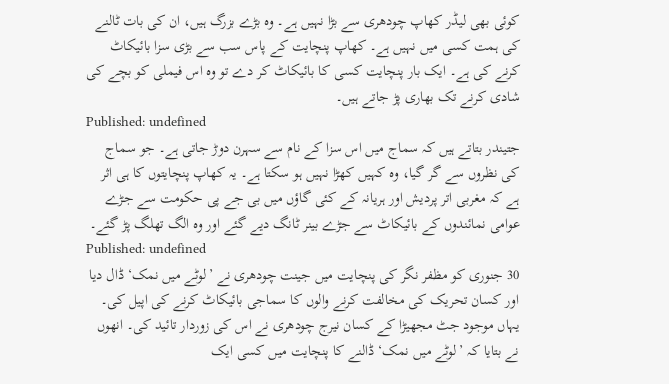کوئی بھی لیڈر کھاپ چودھری سے بڑا نہیں ہے۔ وہ بڑے بزرگ ہیں، ان کی بات ٹالنے کی ہمت کسی میں نہیں ہے۔ کھاپ پنچایت کے پاس سب سے بڑی سزا بائیکاٹ کرنے کی ہے۔ ایک بار پنچایت کسی کا بائیکاٹ کر دے تو وہ اس فیملی کو بچے کی شادی کرنے تک بھاری پڑ جاتے ہیں۔
Published: undefined
جتیندر بتاتے ہیں کہ سماج میں اس سزا کے نام سے سہرن دوڑ جاتی ہے۔ جو سماج کی نظروں سے گر گیا، وہ کہیں کھڑا نہیں ہو سکتا ہے۔ یہ کھاپ پنچایتوں کا ہی اثر ہے کہ مغربی اتر پردیش اور ہریانہ کے کئی گاؤں میں بی جے پی حکومت سے جڑے عوامی نمائندوں کے بائیکاٹ سے جڑے بینر ٹانگ دیے گئے اور وہ الگ تھلگ پڑ گئے۔
Published: undefined
30 جنوری کو مظفر نگر کی پنچایت میں جینت چودھری نے ’لوٹے میں نمک‘ ڈال دیا اور کسان تحریک کی مخالفت کرنے والوں کا سماجی بائیکاٹ کرنے کی اپیل کی۔ یہاں موجود جٹ مجھیڑا کے کسان نیرج چودھری نے اس کی زوردار تائید کی۔ انھوں نے بتایا کہ ’لوٹے میں نمک‘ ڈالنے کا پنچایت میں کسی ایک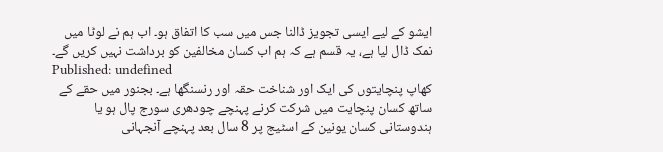ایشو کے لیے ایسی تجویز ڈالنا جس میں سب کا اتفاق ہو۔ اب ہم نے لوٹا میں نمک ڈال لیا ہے، یہ قسم ہے کہ ہم اب کسان مخالفین کو برداشت نہیں کریں گے۔
Published: undefined
کھاپ پنچایتوں کی ایک اور شناخت حقہ اور رنسنگھا ہے۔ بجنور میں حقے کے ساتھ کسان پنچایت میں شرکت کرنے پہنچے چودھری سورج پال ہو یا ہندوستانی کسان یونین کے اسٹیج پر 8 سال بعد پہنچے آنجہانی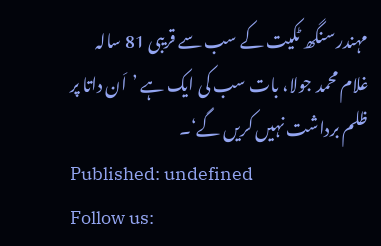مہندر سنگھ ٹکیت کے سب سے قریبی 81 سالہ غلام محمد جولا، بات سب کی ایک ہے ’اَن داتا پر ظلم برداشت نہیں کریں گے‘۔
Published: undefined
Follow us: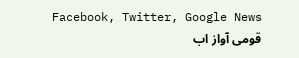Facebook, Twitter, Google News
قومی آواز اب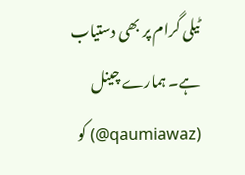ٹیلی گرام پر بھی دستیاب ہے۔ ہمارے چینل (qaumiawaz@) کو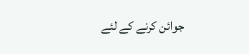جوائن کرنے کے لئے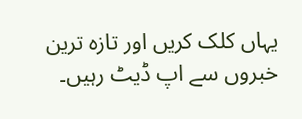یہاں کلک کریں اور تازہ ترین خبروں سے اپ ڈیٹ رہیں۔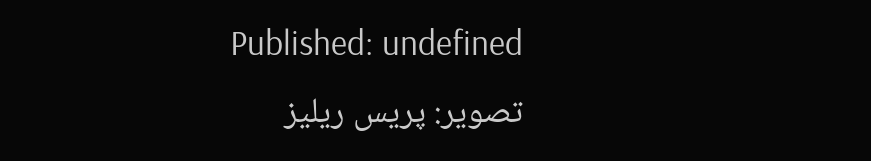Published: undefined
تصویر: پریس ریلیز